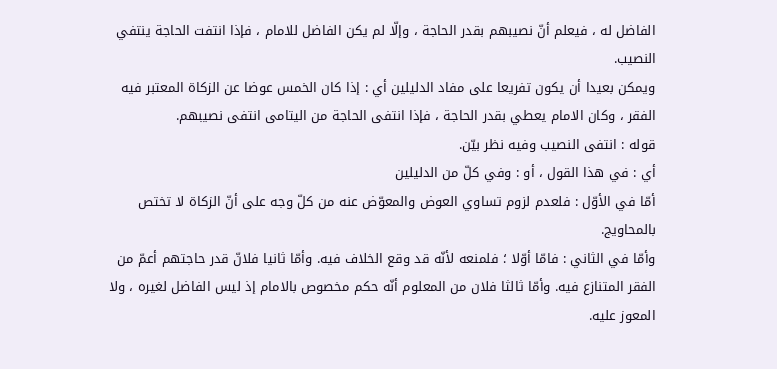الفاضل له ، فيعلم أنّ نصيبهم بقدر الحاجة ، وإلّا لم يكن الفاضل للامام ، فإذا انتفت الحاجة ينتفي النصيب.
ويمكن بعيدا أن يكون تفريعا على مفاد الدليلين أي : إذا كان الخمس عوضا عن الزكاة المعتبر فيه الفقر ، وكان الامام يعطي بقدر الحاجة ، فإذا انتفى الحاجة من اليتامى انتفى نصيبهم.
قوله : انتفى النصيب وفيه نظر بيّن.
أي : في هذا القول ، أو : وفي كلّ من الدليلين
أمّا في الأوّل : فلعدم لزوم تساوي العوض والمعوّض عنه من كلّ وجه على أنّ الزكاة لا تختص بالمحاويج.
وأمّا في الثاني : فامّا أوّلا ؛ فلمنعه لأنّه قد وقع الخلاف فيه. وأمّا ثانيا فلانّ قدر حاجتهم أعمّ من الفقر المتنازع فيه. وأمّا ثالثا فلان من المعلوم أنّه حكم مخصوص بالامام إذ ليس الفاضل لغيره ، ولا المعوز عليه.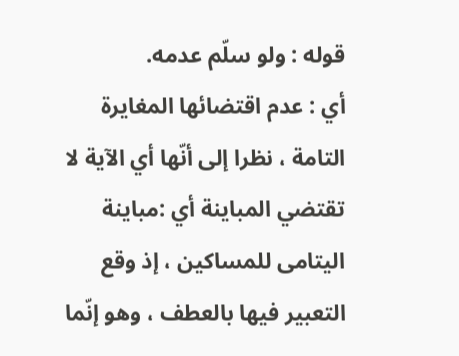قوله : ولو سلّم عدمه.
أي : عدم اقتضائها المغايرة التامة ، نظرا إلى أنّها أي الآية لا تقتضي المباينة أي :مباينة اليتامى للمساكين ، إذ وقع التعبير فيها بالعطف ، وهو إنّما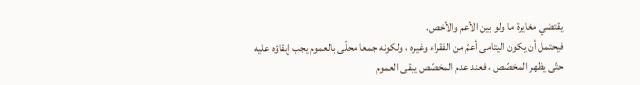يقتضي مغايرة ما ولو بين الأعم والأخص.
فيحتمل أن يكون اليتامى أعمّ من الفقراء وغيره ، ولكونه جمعا محلّى بالعموم يجب إبقاؤه عليه حتّى يظهر المخصّص ، فعند عدم المخصّص يبقى العموم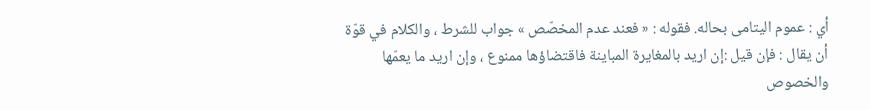أي : عموم اليتامى بحاله. فقوله : « فعند عدم المخصّص » جواب للشرط ، والكلام في قوّة أن يقال : فإن قيل :إن اريد بالمغايرة المباينة فاقتضاؤها ممنوع ، وإن اريد ما يعمّها والخصوص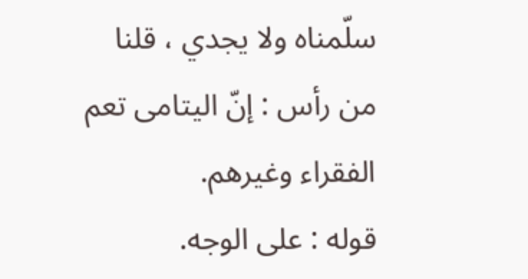سلّمناه ولا يجدي ، قلنا من رأس : إنّ اليتامى تعم الفقراء وغيرهم.
قوله : على الوجه.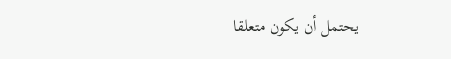يحتمل أن يكون متعلقا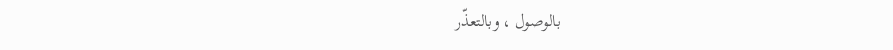بالوصول ، وبالتعذّر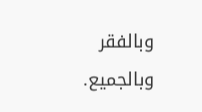وبالفقر وبالجميع.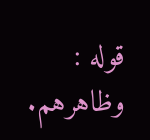قوله : وظاهرهم.